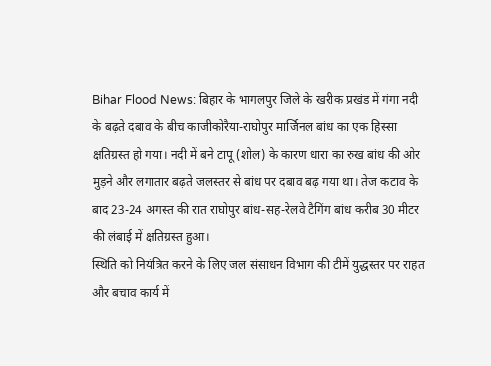Bihar Flood News: बिहार के भागलपुर जिले के खरीक प्रखंड में गंगा नदी के बढ़ते दबाव के बीच काजीकोरैया-राघोपुर मार्जिनल बांध का एक हिस्सा क्षतिग्रस्त हो गया। नदी में बने टापू (शोल) के कारण धारा का रुख बांध की ओर मुड़ने और लगातार बढ़ते जलस्तर से बांध पर दबाव बढ़ गया था। तेज कटाव के बाद 23-24 अगस्त की रात राघोपुर बांध-सह-रेलवे टैगिंग बांध करीब 30 मीटर की लंबाई में क्षतिग्रस्त हुआ।
स्थिति को नियंत्रित करने के लिए जल संसाधन विभाग की टीमें युद्धस्तर पर राहत और बचाव कार्य में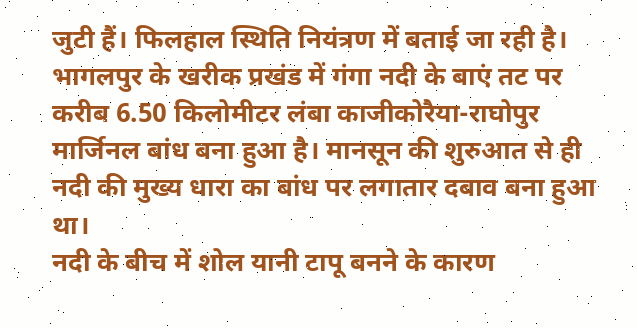जुटी हैं। फिलहाल स्थिति नियंत्रण में बताई जा रही है। भागलपुर के खरीक प्रखंड में गंगा नदी के बाएं तट पर करीब 6.50 किलोमीटर लंबा काजीकोरैया-राघोपुर मार्जिनल बांध बना हुआ है। मानसून की शुरुआत से ही नदी की मुख्य धारा का बांध पर लगातार दबाव बना हुआ था।
नदी के बीच में शोल यानी टापू बनने के कारण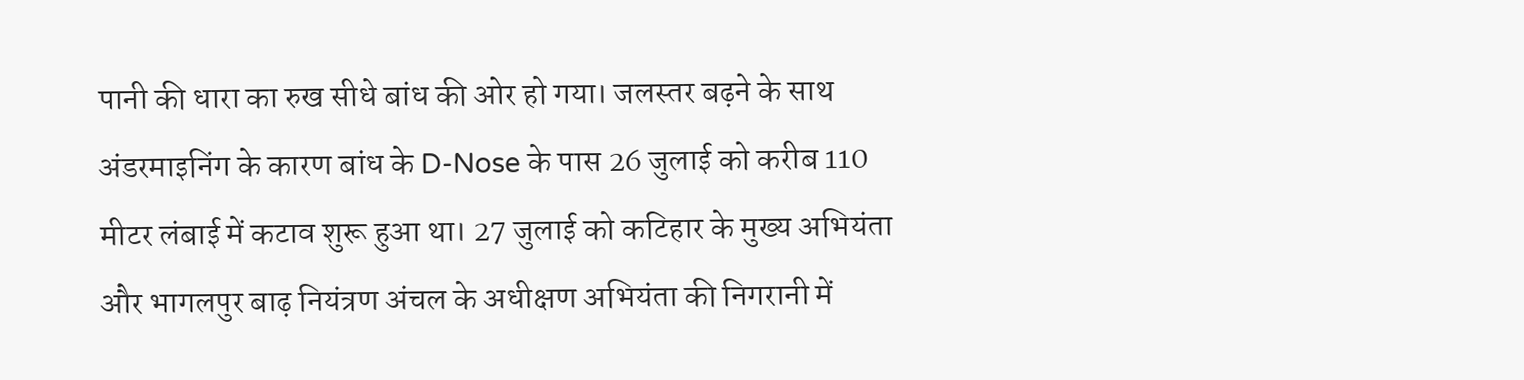पानी की धारा का रुख सीधे बांध की ओर हो गया। जलस्तर बढ़ने के साथ अंडरमाइनिंग के कारण बांध के D-Nose के पास 26 जुलाई को करीब 110 मीटर लंबाई में कटाव शुरू हुआ था। 27 जुलाई को कटिहार के मुख्य अभियंता और भागलपुर बाढ़ नियंत्रण अंचल के अधीक्षण अभियंता की निगरानी में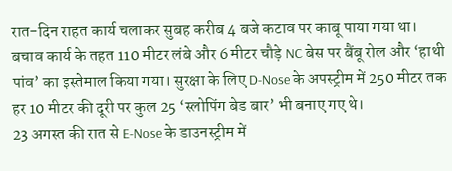रात-दिन राहत कार्य चलाकर सुबह करीब 4 बजे कटाव पर काबू पाया गया था।
बचाव कार्य के तहत 110 मीटर लंबे और 6 मीटर चौड़े NC बेस पर बैंबू रोल और ‘हाथी पांव’ का इस्तेमाल किया गया। सुरक्षा के लिए D-Nose के अपस्ट्रीम में 250 मीटर तक हर 10 मीटर की दूरी पर कुल 25 ‘स्लोपिंग बेड बार’ भी बनाए गए थे।
23 अगस्त की रात से E-Nose के डाउनस्ट्रीम में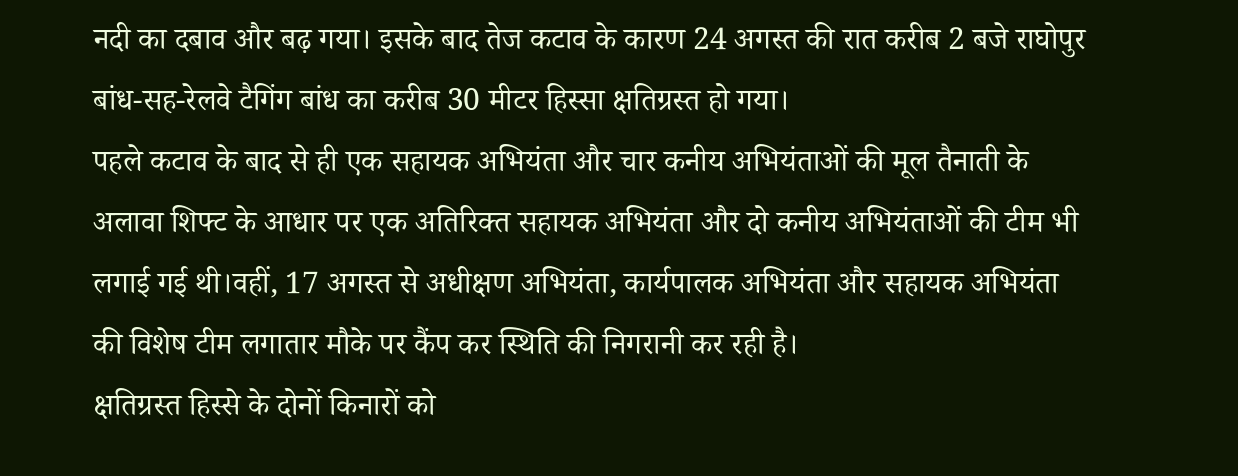नदी का दबाव और बढ़ गया। इसके बाद तेज कटाव के कारण 24 अगस्त की रात करीब 2 बजे राघोपुर बांध-सह-रेलवे टैगिंग बांध का करीब 30 मीटर हिस्सा क्षतिग्रस्त हो गया।
पहले कटाव के बाद से ही एक सहायक अभियंता और चार कनीय अभियंताओं की मूल तैनाती के अलावा शिफ्ट के आधार पर एक अतिरिक्त सहायक अभियंता और दो कनीय अभियंताओं की टीम भी लगाई गई थी।वहीं, 17 अगस्त से अधीक्षण अभियंता, कार्यपालक अभियंता और सहायक अभियंता की विशेष टीम लगातार मौके पर कैंप कर स्थिति की निगरानी कर रही है।
क्षतिग्रस्त हिस्से के दोनों किनारों को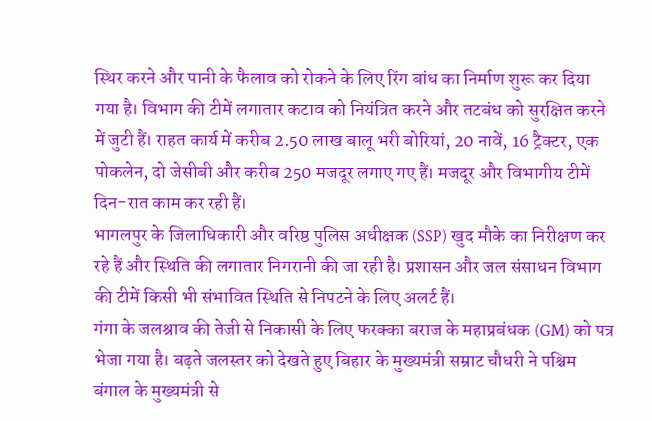स्थिर करने और पानी के फैलाव को रोकने के लिए रिंग बांध का निर्माण शुरू कर दिया गया है। विभाग की टीमें लगातार कटाव को नियंत्रित करने और तटबंध को सुरक्षित करने में जुटी हैं। राहत कार्य में करीब 2.50 लाख बालू भरी बोरियां, 20 नावें, 16 ट्रैक्टर, एक पोकलेन, दो जेसीबी और करीब 250 मजदूर लगाए गए हैं। मजदूर और विभागीय टीमें दिन-रात काम कर रही हैं।
भागलपुर के जिलाधिकारी और वरिष्ठ पुलिस अधीक्षक (SSP) खुद मौके का निरीक्षण कर रहे हैं और स्थिति की लगातार निगरानी की जा रही है। प्रशासन और जल संसाधन विभाग की टीमें किसी भी संभावित स्थिति से निपटने के लिए अलर्ट हैं।
गंगा के जलश्राव की तेजी से निकासी के लिए फरक्का बराज के महाप्रबंधक (GM) को पत्र भेजा गया है। बढ़ते जलस्तर को देखते हुए बिहार के मुख्यमंत्री सम्राट चौधरी ने पश्चिम बंगाल के मुख्यमंत्री से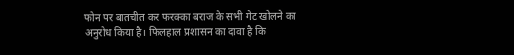फोन पर बातचीत कर फरक्का बराज के सभी गेट खोलने का अनुरोध किया है। फिलहाल प्रशासन का दावा है कि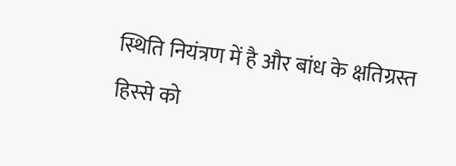स्थिति नियंत्रण में है और बांध के क्षतिग्रस्त हिस्से को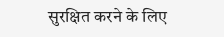सुरक्षित करने के लिए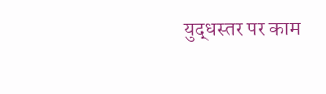युद्धस्तर पर काम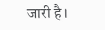जारी है।